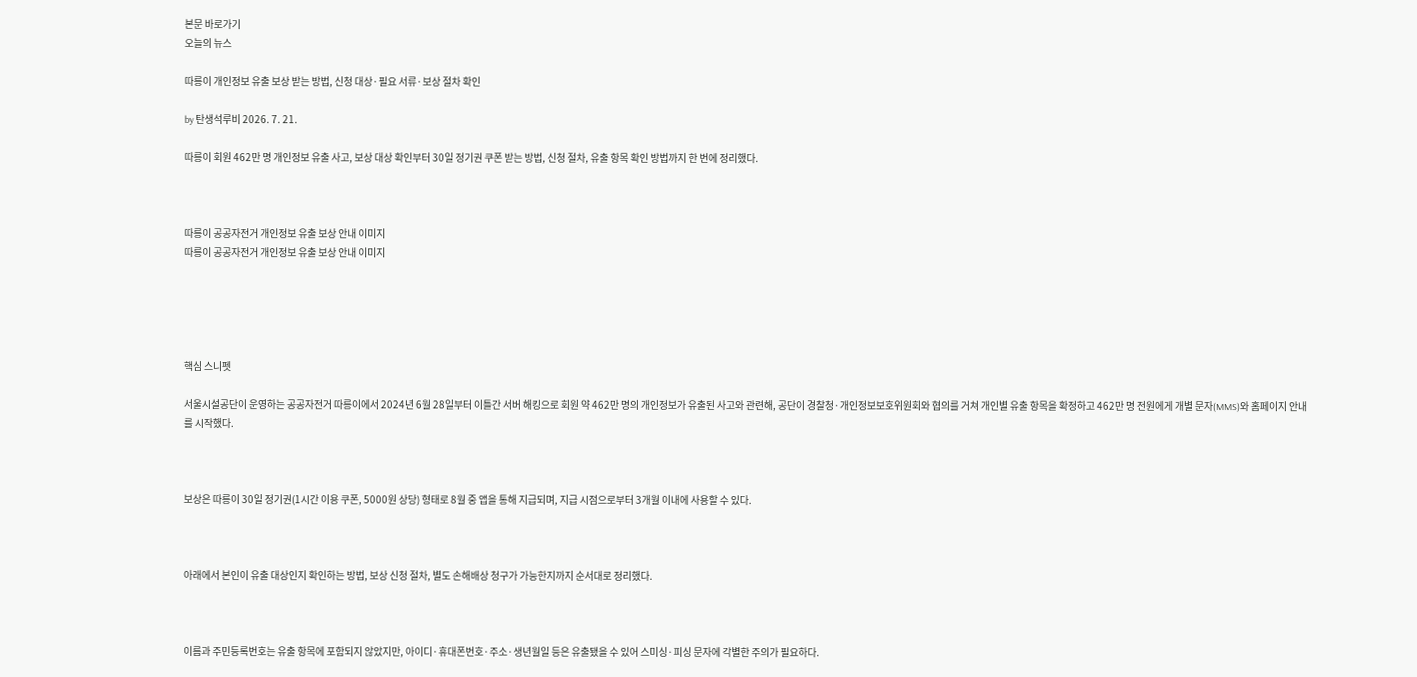본문 바로가기
오늘의 뉴스

따릉이 개인정보 유출 보상 받는 방법, 신청 대상·필요 서류·보상 절차 확인

by 탄생석루비 2026. 7. 21.

따릉이 회원 462만 명 개인정보 유출 사고, 보상 대상 확인부터 30일 정기권 쿠폰 받는 방법, 신청 절차, 유출 항목 확인 방법까지 한 번에 정리했다.



따릉이 공공자전거 개인정보 유출 보상 안내 이미지
따릉이 공공자전거 개인정보 유출 보상 안내 이미지





핵심 스니펫

서울시설공단이 운영하는 공공자전거 따릉이에서 2024년 6월 28일부터 이틀간 서버 해킹으로 회원 약 462만 명의 개인정보가 유출된 사고와 관련해, 공단이 경찰청·개인정보보호위원회와 협의를 거쳐 개인별 유출 항목을 확정하고 462만 명 전원에게 개별 문자(MMS)와 홈페이지 안내를 시작했다.



보상은 따릉이 30일 정기권(1시간 이용 쿠폰, 5000원 상당) 형태로 8월 중 앱을 통해 지급되며, 지급 시점으로부터 3개월 이내에 사용할 수 있다.



아래에서 본인이 유출 대상인지 확인하는 방법, 보상 신청 절차, 별도 손해배상 청구가 가능한지까지 순서대로 정리했다.



이름과 주민등록번호는 유출 항목에 포함되지 않았지만, 아이디·휴대폰번호·주소·생년월일 등은 유출됐을 수 있어 스미싱·피싱 문자에 각별한 주의가 필요하다.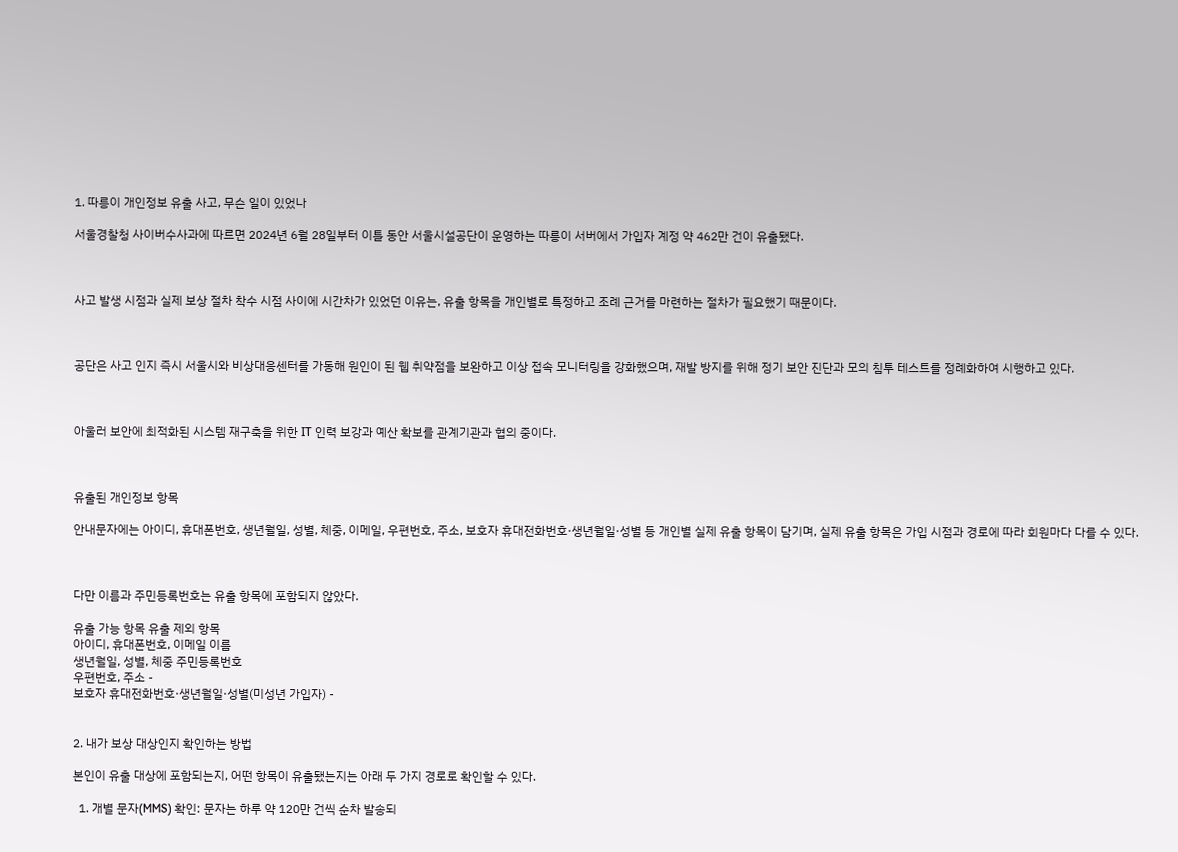1. 따릉이 개인정보 유출 사고, 무슨 일이 있었나

서울경찰청 사이버수사과에 따르면 2024년 6월 28일부터 이틀 동안 서울시설공단이 운영하는 따릉이 서버에서 가입자 계정 약 462만 건이 유출됐다.



사고 발생 시점과 실제 보상 절차 착수 시점 사이에 시간차가 있었던 이유는, 유출 항목을 개인별로 특정하고 조례 근거를 마련하는 절차가 필요했기 때문이다.



공단은 사고 인지 즉시 서울시와 비상대응센터를 가동해 원인이 된 웹 취약점을 보완하고 이상 접속 모니터링을 강화했으며, 재발 방지를 위해 정기 보안 진단과 모의 침투 테스트를 정례화하여 시행하고 있다.



아울러 보안에 최적화된 시스템 재구축을 위한 IT 인력 보강과 예산 확보를 관계기관과 협의 중이다.



유출된 개인정보 항목

안내문자에는 아이디, 휴대폰번호, 생년월일, 성별, 체중, 이메일, 우편번호, 주소, 보호자 휴대전화번호·생년월일·성별 등 개인별 실제 유출 항목이 담기며, 실제 유출 항목은 가입 시점과 경로에 따라 회원마다 다를 수 있다.



다만 이름과 주민등록번호는 유출 항목에 포함되지 않았다.

유출 가능 항목 유출 제외 항목
아이디, 휴대폰번호, 이메일 이름
생년월일, 성별, 체중 주민등록번호
우편번호, 주소 -
보호자 휴대전화번호·생년월일·성별(미성년 가입자) -


2. 내가 보상 대상인지 확인하는 방법

본인이 유출 대상에 포함되는지, 어떤 항목이 유출됐는지는 아래 두 가지 경로로 확인할 수 있다.

  1. 개별 문자(MMS) 확인: 문자는 하루 약 120만 건씩 순차 발송되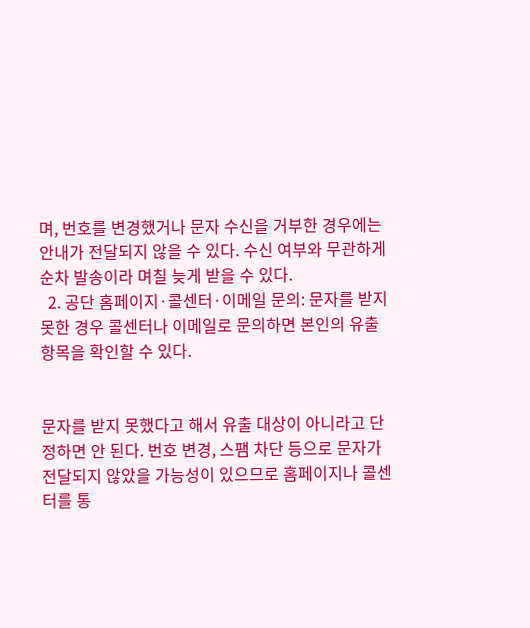며, 번호를 변경했거나 문자 수신을 거부한 경우에는 안내가 전달되지 않을 수 있다. 수신 여부와 무관하게 순차 발송이라 며칠 늦게 받을 수 있다.
  2. 공단 홈페이지·콜센터·이메일 문의: 문자를 받지 못한 경우 콜센터나 이메일로 문의하면 본인의 유출항목을 확인할 수 있다.


문자를 받지 못했다고 해서 유출 대상이 아니라고 단정하면 안 된다. 번호 변경, 스팸 차단 등으로 문자가 전달되지 않았을 가능성이 있으므로 홈페이지나 콜센터를 통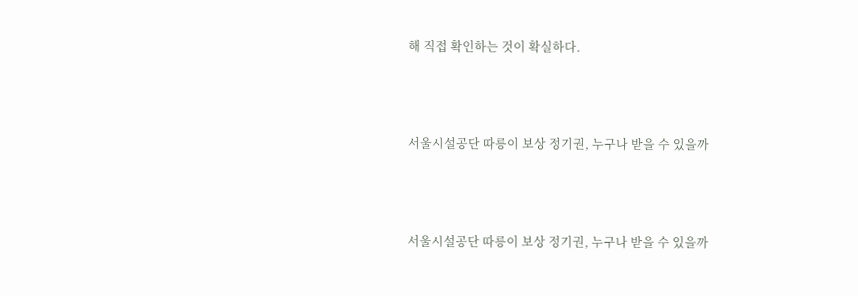해 직접 확인하는 것이 확실하다.



서울시설공단 따릉이 보상 정기권, 누구나 받을 수 있을까



서울시설공단 따릉이 보상 정기권, 누구나 받을 수 있을까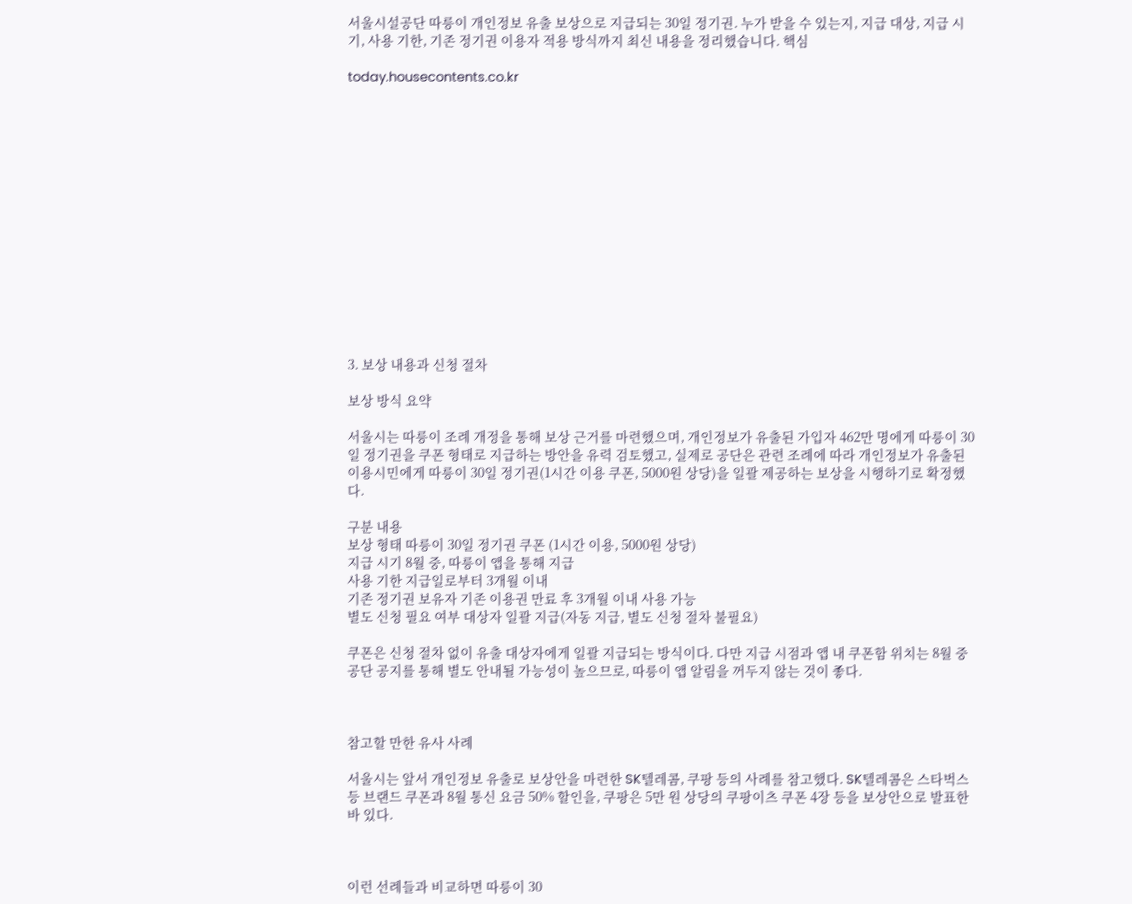서울시설공단 따릉이 개인정보 유출 보상으로 지급되는 30일 정기권. 누가 받을 수 있는지, 지급 대상, 지급 시기, 사용 기한, 기존 정기권 이용자 적용 방식까지 최신 내용을 정리했습니다. 핵심

today.housecontents.co.kr















3. 보상 내용과 신청 절차

보상 방식 요약

서울시는 따릉이 조례 개정을 통해 보상 근거를 마련했으며, 개인정보가 유출된 가입자 462만 명에게 따릉이 30일 정기권을 쿠폰 형태로 지급하는 방안을 유력 검토했고, 실제로 공단은 관련 조례에 따라 개인정보가 유출된 이용시민에게 따릉이 30일 정기권(1시간 이용 쿠폰, 5000원 상당)을 일괄 제공하는 보상을 시행하기로 확정했다.

구분 내용
보상 형태 따릉이 30일 정기권 쿠폰 (1시간 이용, 5000원 상당)
지급 시기 8월 중, 따릉이 앱을 통해 지급
사용 기한 지급일로부터 3개월 이내
기존 정기권 보유자 기존 이용권 만료 후 3개월 이내 사용 가능
별도 신청 필요 여부 대상자 일괄 지급(자동 지급, 별도 신청 절차 불필요)

쿠폰은 신청 절차 없이 유출 대상자에게 일괄 지급되는 방식이다. 다만 지급 시점과 앱 내 쿠폰함 위치는 8월 중 공단 공지를 통해 별도 안내될 가능성이 높으므로, 따릉이 앱 알림을 꺼두지 않는 것이 좋다.



참고할 만한 유사 사례

서울시는 앞서 개인정보 유출로 보상안을 마련한 SK텔레콤, 쿠팡 등의 사례를 참고했다. SK텔레콤은 스타벅스 등 브랜드 쿠폰과 8월 통신 요금 50% 할인을, 쿠팡은 5만 원 상당의 쿠팡이츠 쿠폰 4장 등을 보상안으로 발표한 바 있다.



이런 선례들과 비교하면 따릉이 30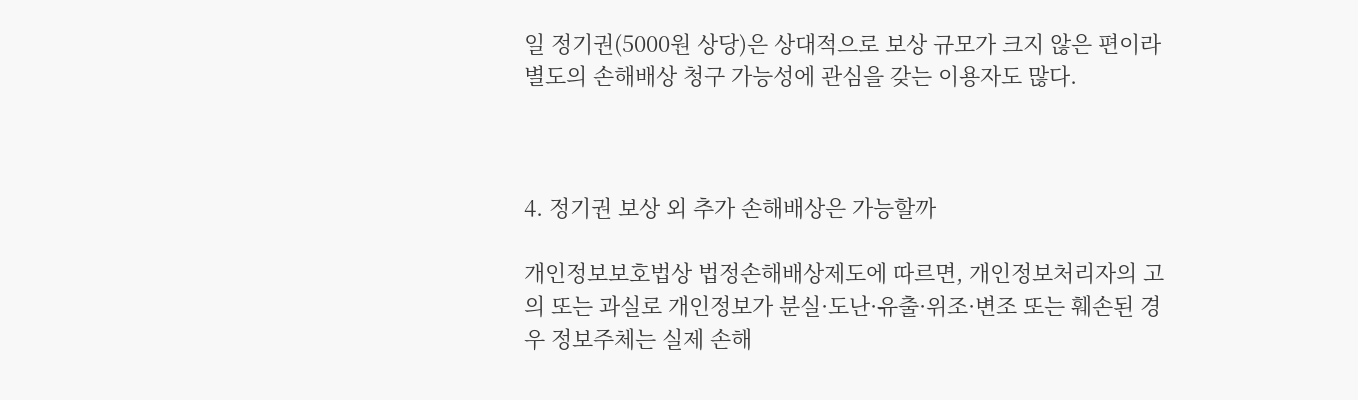일 정기권(5000원 상당)은 상대적으로 보상 규모가 크지 않은 편이라 별도의 손해배상 청구 가능성에 관심을 갖는 이용자도 많다.



4. 정기권 보상 외 추가 손해배상은 가능할까

개인정보보호법상 법정손해배상제도에 따르면, 개인정보처리자의 고의 또는 과실로 개인정보가 분실·도난·유출·위조·변조 또는 훼손된 경우 정보주체는 실제 손해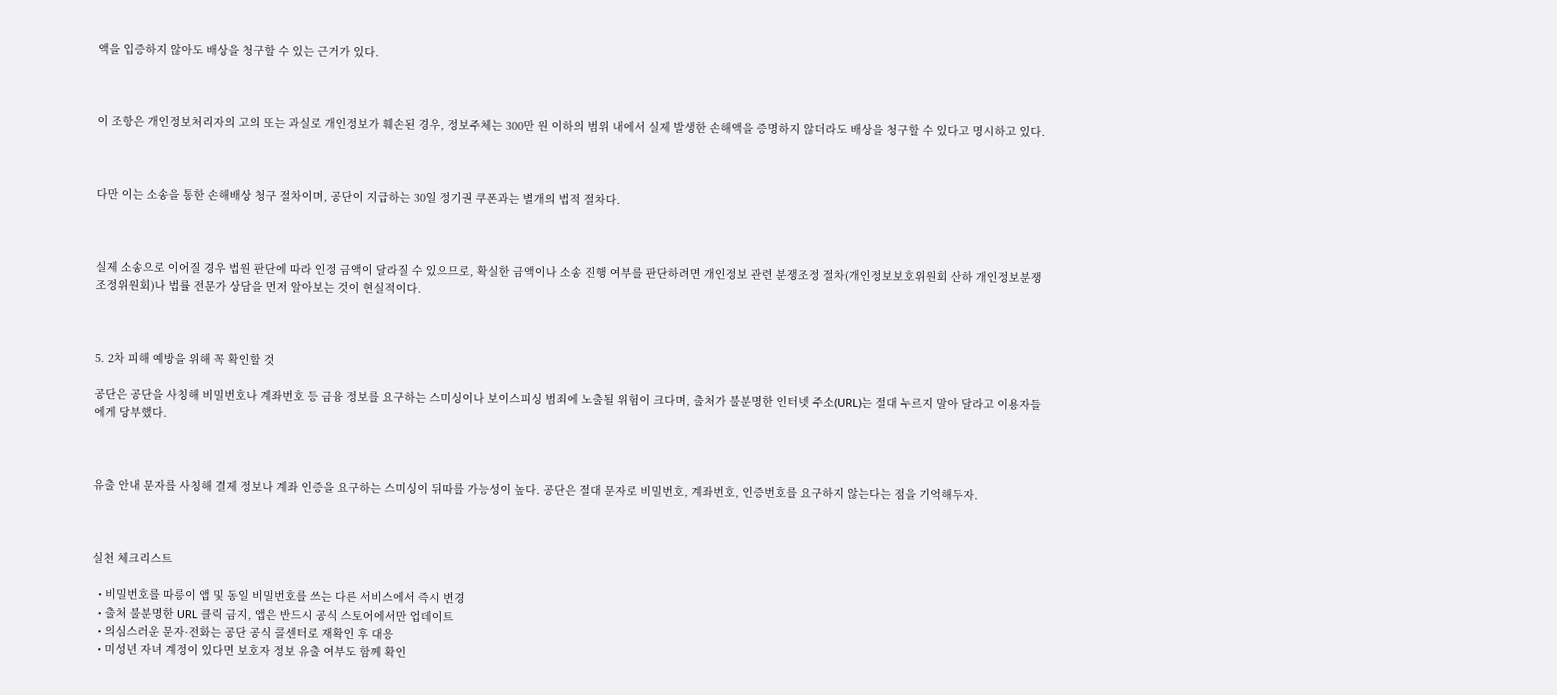액을 입증하지 않아도 배상을 청구할 수 있는 근거가 있다.



이 조항은 개인정보처리자의 고의 또는 과실로 개인정보가 훼손된 경우, 정보주체는 300만 원 이하의 범위 내에서 실제 발생한 손해액을 증명하지 않더라도 배상을 청구할 수 있다고 명시하고 있다.



다만 이는 소송을 통한 손해배상 청구 절차이며, 공단이 지급하는 30일 정기권 쿠폰과는 별개의 법적 절차다.



실제 소송으로 이어질 경우 법원 판단에 따라 인정 금액이 달라질 수 있으므로, 확실한 금액이나 소송 진행 여부를 판단하려면 개인정보 관련 분쟁조정 절차(개인정보보호위원회 산하 개인정보분쟁조정위원회)나 법률 전문가 상담을 먼저 알아보는 것이 현실적이다.



5. 2차 피해 예방을 위해 꼭 확인할 것

공단은 공단을 사칭해 비밀번호나 계좌번호 등 금융 정보를 요구하는 스미싱이나 보이스피싱 범죄에 노출될 위험이 크다며, 출처가 불분명한 인터넷 주소(URL)는 절대 누르지 말아 달라고 이용자들에게 당부했다.



유출 안내 문자를 사칭해 결제 정보나 계좌 인증을 요구하는 스미싱이 뒤따를 가능성이 높다. 공단은 절대 문자로 비밀번호, 계좌번호, 인증번호를 요구하지 않는다는 점을 기억해두자.



실천 체크리스트

  • 비밀번호를 따릉이 앱 및 동일 비밀번호를 쓰는 다른 서비스에서 즉시 변경
  • 출처 불분명한 URL 클릭 금지, 앱은 반드시 공식 스토어에서만 업데이트
  • 의심스러운 문자·전화는 공단 공식 콜센터로 재확인 후 대응
  • 미성년 자녀 계정이 있다면 보호자 정보 유출 여부도 함께 확인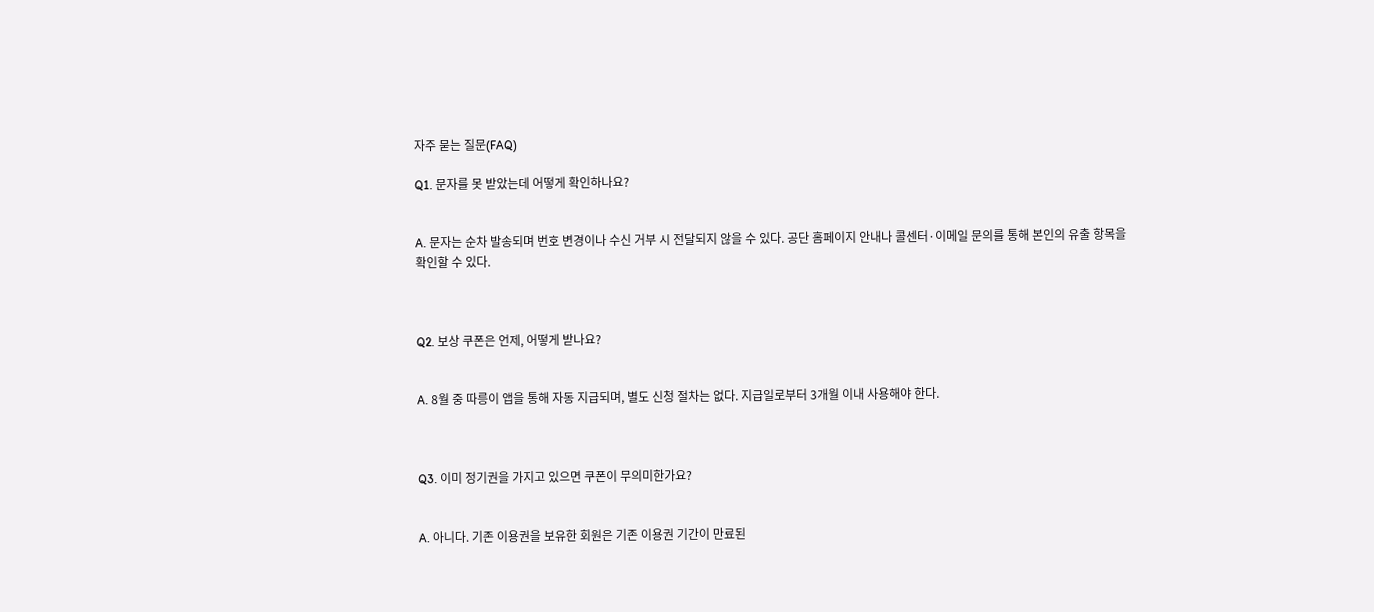자주 묻는 질문(FAQ)

Q1. 문자를 못 받았는데 어떻게 확인하나요?


A. 문자는 순차 발송되며 번호 변경이나 수신 거부 시 전달되지 않을 수 있다. 공단 홈페이지 안내나 콜센터·이메일 문의를 통해 본인의 유출 항목을 확인할 수 있다.



Q2. 보상 쿠폰은 언제, 어떻게 받나요?


A. 8월 중 따릉이 앱을 통해 자동 지급되며, 별도 신청 절차는 없다. 지급일로부터 3개월 이내 사용해야 한다.



Q3. 이미 정기권을 가지고 있으면 쿠폰이 무의미한가요?


A. 아니다. 기존 이용권을 보유한 회원은 기존 이용권 기간이 만료된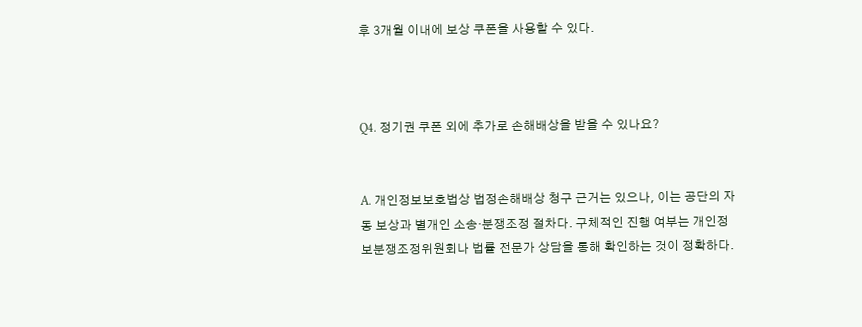후 3개월 이내에 보상 쿠폰을 사용할 수 있다.



Q4. 정기권 쿠폰 외에 추가로 손해배상을 받을 수 있나요?


A. 개인정보보호법상 법정손해배상 청구 근거는 있으나, 이는 공단의 자동 보상과 별개인 소송·분쟁조정 절차다. 구체적인 진행 여부는 개인정보분쟁조정위원회나 법률 전문가 상담을 통해 확인하는 것이 정확하다.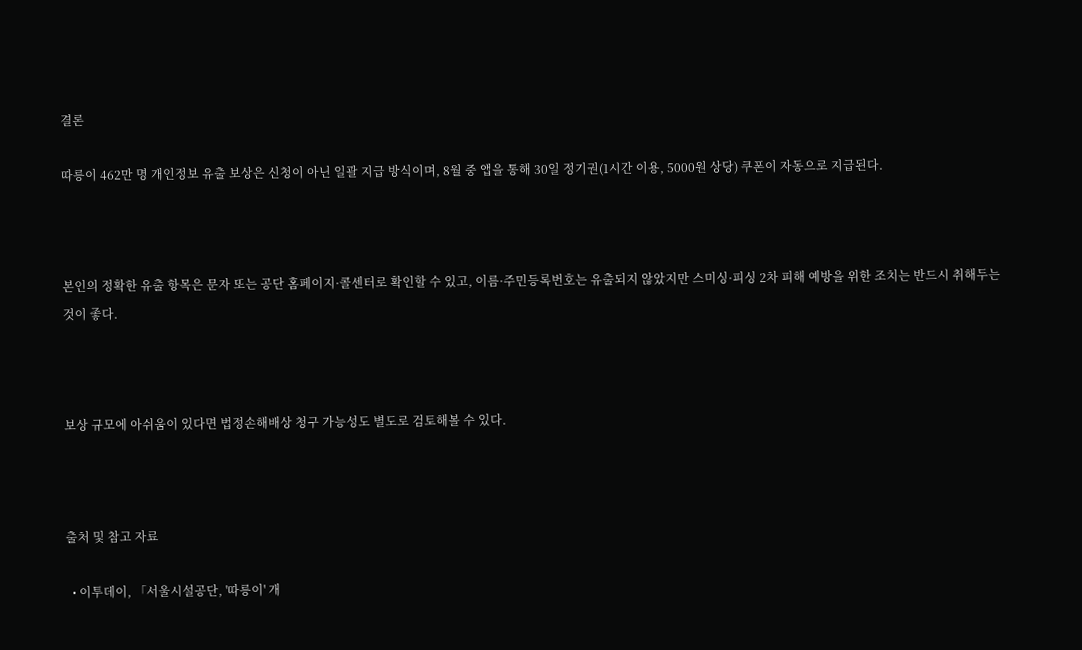결론

따릉이 462만 명 개인정보 유출 보상은 신청이 아닌 일괄 지급 방식이며, 8월 중 앱을 통해 30일 정기권(1시간 이용, 5000원 상당) 쿠폰이 자동으로 지급된다.



본인의 정확한 유출 항목은 문자 또는 공단 홈페이지·콜센터로 확인할 수 있고, 이름·주민등록번호는 유출되지 않았지만 스미싱·피싱 2차 피해 예방을 위한 조치는 반드시 취해두는 것이 좋다.



보상 규모에 아쉬움이 있다면 법정손해배상 청구 가능성도 별도로 검토해볼 수 있다.



출처 및 참고 자료

  • 이투데이, 「서울시설공단, '따릉이' 개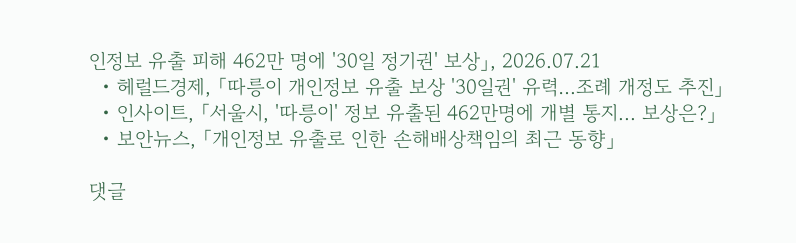인정보 유출 피해 462만 명에 '30일 정기권' 보상」, 2026.07.21
  • 헤럴드경제, 「따릉이 개인정보 유출 보상 '30일권' 유력…조례 개정도 추진」
  • 인사이트, 「서울시, '따릉이' 정보 유출된 462만명에 개별 통지... 보상은?」
  • 보안뉴스, 「개인정보 유출로 인한 손해배상책임의 최근 동향」

댓글